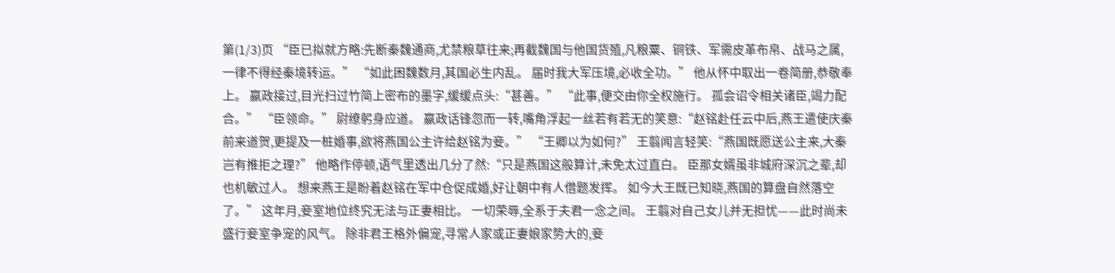第(1/3)页 “臣已拟就方略:先断秦魏通商,尤禁粮草往来;再截魏国与他国货殖,凡粮粟、铜铁、军需皮革布帛、战马之属,一律不得经秦境转运。” “如此困魏数月,其国必生内乱。 届时我大军压境,必收全功。” 他从怀中取出一卷简册,恭敬奉上。 嬴政接过,目光扫过竹简上密布的墨字,缓缓点头:“甚善。” “此事,便交由你全权施行。 孤会诏令相关诸臣,竭力配合。” “臣领命。” 尉缭躬身应道。 嬴政话锋忽而一转,嘴角浮起一丝若有若无的笑意:“赵铭赴任云中后,燕王遣使庆秦前来道贺,更提及一桩婚事,欲将燕国公主许给赵铭为妾。” “王卿以为如何?” 王翦闻言轻笑:“燕国既愿送公主来,大秦岂有推拒之理?” 他略作停顿,语气里透出几分了然:“只是燕国这般算计,未免太过直白。 臣那女婿虽非城府深沉之辈,却也机敏过人。 想来燕王是盼着赵铭在军中仓促成婚,好让朝中有人借题发挥。 如今大王既已知晓,燕国的算盘自然落空了。” 这年月,妾室地位终究无法与正妻相比。 一切荣辱,全系于夫君一念之间。 王翦对自己女儿并无担忧——此时尚未盛行妾室争宠的风气。 除非君王格外偏宠,寻常人家或正妻娘家势大的,妾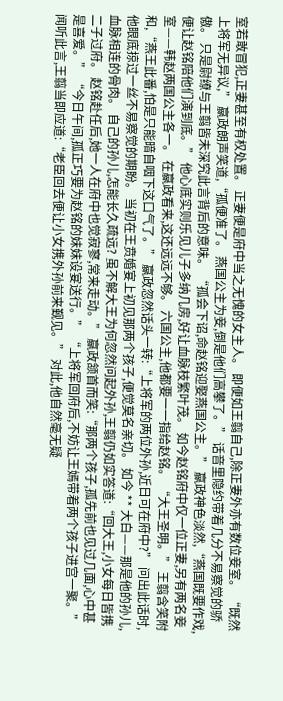室若敢冒犯,正妻甚至有权处置。 正妻便是府中当之无愧的女主人。 即便如王翦自己,除正妻外亦有数位妾室。 “既然上将军无异议,” 嬴政朗声笑道,“孤便准了。 燕国公主为妾,倒是他们高攀了。” 话音里隐约带着几分不易察觉的骄傲。 只是尉缭与王翦皆未深究此言背后的意味。 “孤会下诏,命赵铭迎娶燕国公主。” 嬴政神色淡然,“燕国既要作戏,便让赵铭陪他们演到底。” 他心底实则乐见儿子多纳几房,好让血脉枝繁叶茂。 如今赵铭府中仅一位正妻,另有两名妾室——韩赵两国公主各一。 在嬴政看来,这还远远不够。 六国公主,他都要一一指给赵铭。 “大王圣明。” 王翦含笑附和,“燕王此番,怕是只能暗自咽下这口气了。” 嬴政忽然话头一转:“上将军的两位外孙,近日可在府中?” 问出此话时,他眼底掠过一丝不易察觉的期盼。 当初在王贲婚宴上初见那两个孩子,便觉莫名亲切。 如今 ** 大白——那是他的孙儿,血脉相连的骨肉。 自己的孙儿,怎能长久疏远? 虽不解大王为何忽然问起外孙,王翦仍如实答道:“回大王,小女每日皆携二子过府。 赵铭赴任后,她一人在府中也觉寂寥,常来走动。” 嬴政颔首而笑:“那两个孩子,孤先前也见过几面,心中甚是喜爱。” “今日午间,孤正巧要为赵铭的妹妹设宴送行。” “上将军回府后,不妨让王嫣带着两个孩子进宫一聚。” 闻听此言,王翦当即应道:“老臣回去便让小女携外孙前来觐见。” 对此,他自然毫无疑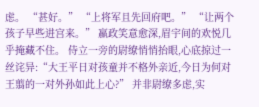虑。 “甚好。” “上将军且先回府吧。” “让两个孩子早些进宫来。” 嬴政笑意愈深,眉宇间的欢悦几乎掩藏不住。 侍立一旁的尉缭悄悄抬眼,心底掠过一丝诧异:“大王平日对孩童并不格外亲近,今日为何对王翦的一对外孙如此上心?” 并非尉缭多虑,实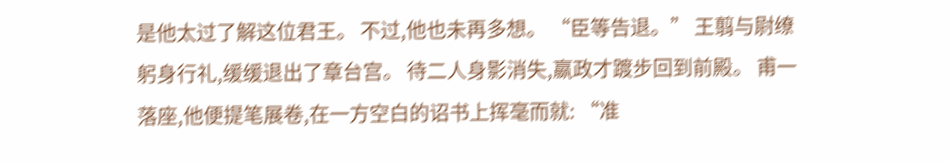是他太过了解这位君王。 不过,他也未再多想。 “臣等告退。” 王翦与尉缭躬身行礼,缓缓退出了章台宫。 待二人身影消失,嬴政才踱步回到前殿。 甫一落座,他便提笔展卷,在一方空白的诏书上挥毫而就: “准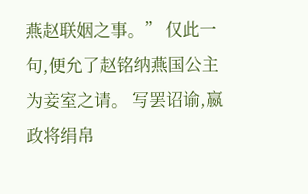燕赵联姻之事。” 仅此一句,便允了赵铭纳燕国公主为妾室之请。 写罢诏谕,嬴政将绢帛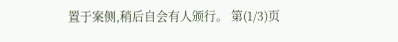置于案侧,稍后自会有人颁行。 第(1/3)页